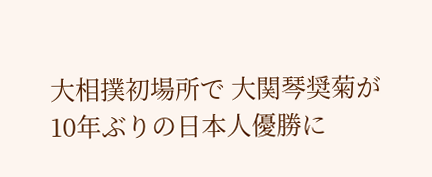大相撲初場所で 大関琴奨菊が10年ぶりの日本人優勝に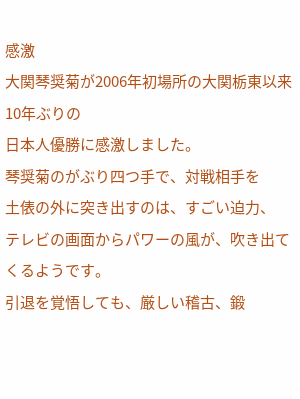感激
大関琴奨菊が2006年初場所の大関栃東以来10年ぶりの
日本人優勝に感激しました。
琴奨菊のがぶり四つ手で、対戦相手を
土俵の外に突き出すのは、すごい迫力、
テレビの画面からパワーの風が、吹き出てくるようです。
引退を覚悟しても、厳しい稽古、鍛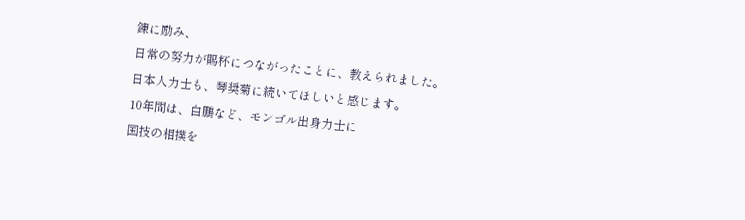錬に励み、
日常の努力が賜杯につながったことに、教えられました。
日本人力士も、琴奨菊に続いてほしいと感じます。
10年間は、白鵬など、モンゴル出身力士に
国技の相撲を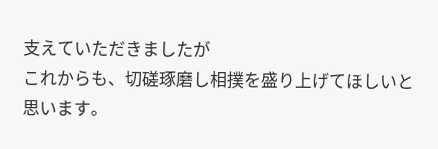支えていただきましたが
これからも、切磋琢磨し相撲を盛り上げてほしいと思います。